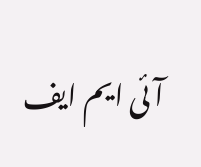آئی ایم ایف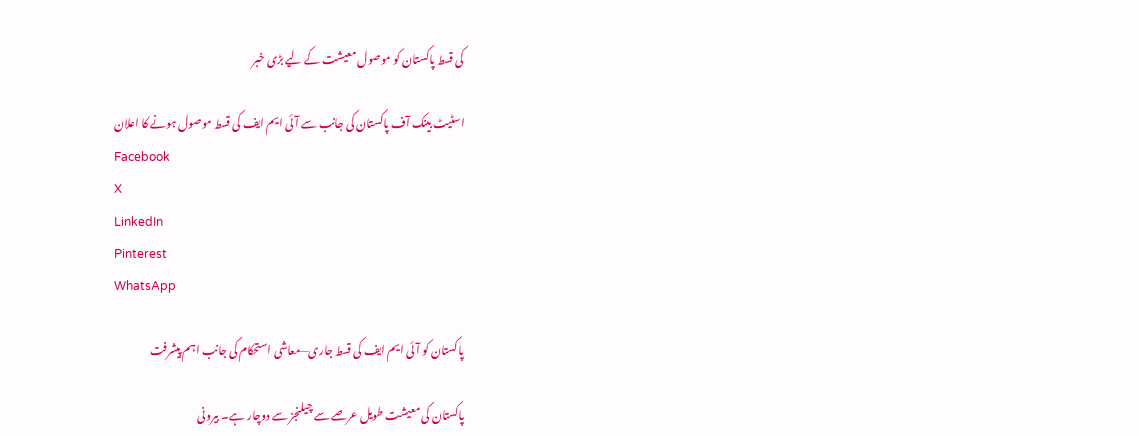کی قسط پاکستان کو موصول معیشت کے لیے بڑی خبر

اسٹیٹ بینک آف پاکستان کی جانب سے آئی ایم ایف کی قسط موصول ہونے کا اعلان
Facebook
X
LinkedIn
Pinterest
WhatsApp

پاکستان کو آئی ایم ایف کی قسط جاری—معاشی استحکام کی جانب اہم پیشرفت

پاکستان کی معیشت طویل عرصے سے چیلنجز سے دوچار ہے۔ بیرونی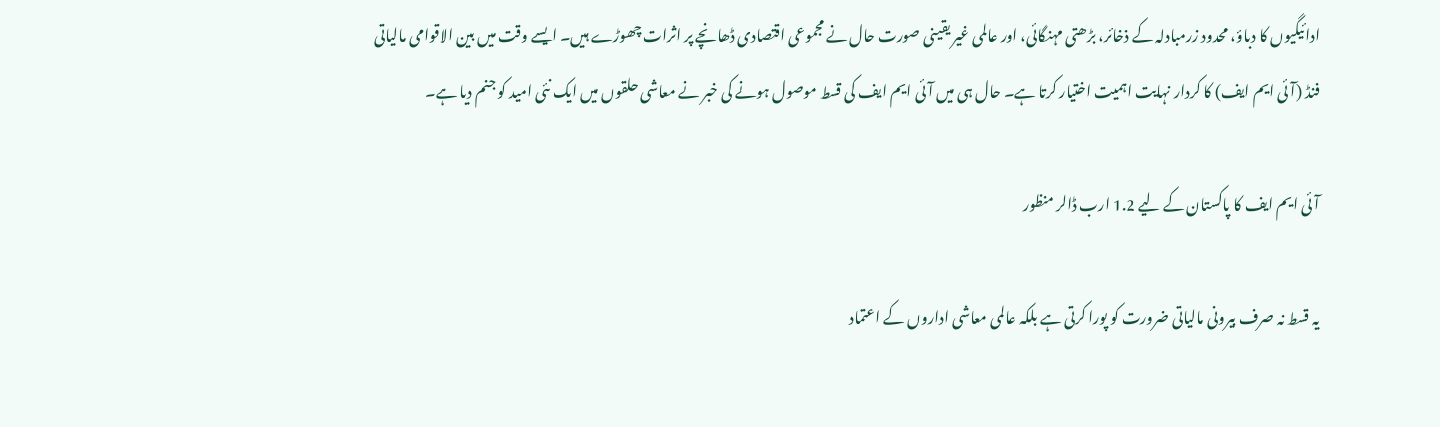ادائیگیوں کا دباؤ، محدود زرمبادلہ کے ذخائر، بڑھتی مہنگائی، اور عالمی غیر یقینی صورت حال نے مجموعی اقتصادی ڈھانچے پر اثرات چھوڑے ہیں۔ ایسے وقت میں بین الاقوامی مالیاتی فنڈ (آئی ایم ایف) کا کردار نہایت اہمیت اختیار کرتا ہے۔ حال ہی میں آئی ایم ایف کی قسط موصول ہونے کی خبر نے معاشی حلقوں میں ایک نئی امید کو جنم دیا ہے۔

آئی ایم ایف کا پاکستان کے لیے 1.2 ارب ڈالر منظور

یہ قسط نہ صرف بیرونی مالیاتی ضرورت کو پورا کرتی ہے بلکہ عالمی معاشی اداروں کے اعتماد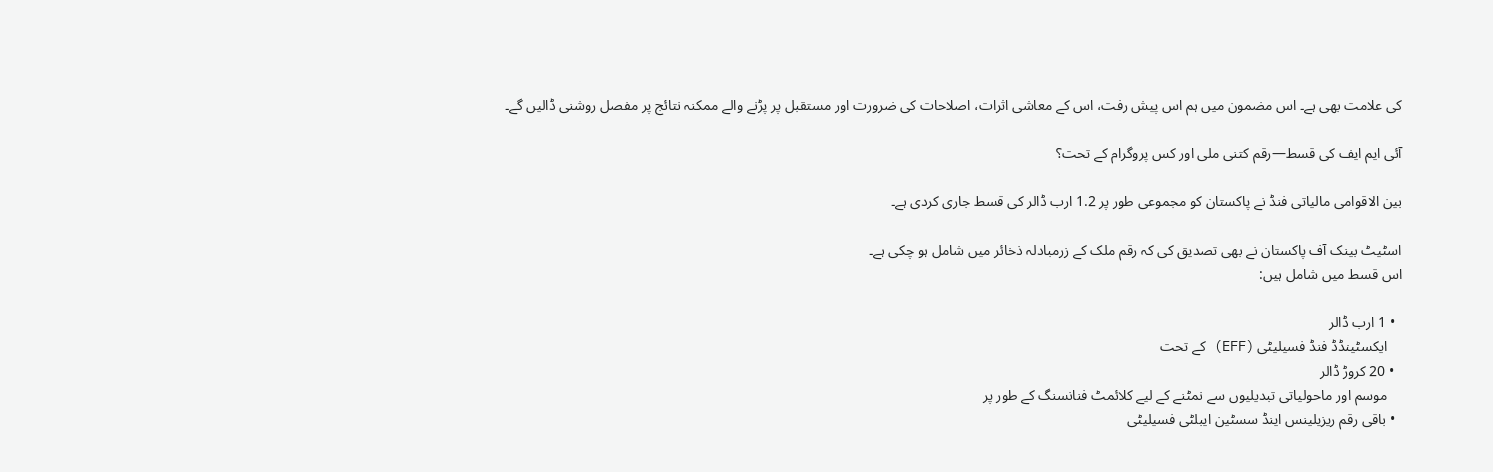کی علامت بھی ہے۔ اس مضمون میں ہم اس پیش رفت، اس کے معاشی اثرات، اصلاحات کی ضرورت اور مستقبل پر پڑنے والے ممکنہ نتائج پر مفصل روشنی ڈالیں گے۔

آئی ایم ایف کی قسط—رقم کتنی ملی اور کس پروگرام کے تحت؟

بین الاقوامی مالیاتی فنڈ نے پاکستان کو مجموعی طور پر 1.2 ارب ڈالر کی قسط جاری کردی ہے۔

اسٹیٹ بینک آف پاکستان نے بھی تصدیق کی کہ رقم ملک کے زرمبادلہ ذخائر میں شامل ہو چکی ہے۔
اس قسط میں شامل ہیں:

  • 1 ارب ڈالر
    ایکسٹینڈڈ فنڈ فسیلیٹی (EFF) کے تحت
  • 20 کروڑ ڈالر
    موسم اور ماحولیاتی تبدیلیوں سے نمٹنے کے لیے کلائمٹ فنانسنگ کے طور پر
  • باقی رقم ریزیلینس اینڈ سسٹین ایبلٹی فسیلیٹی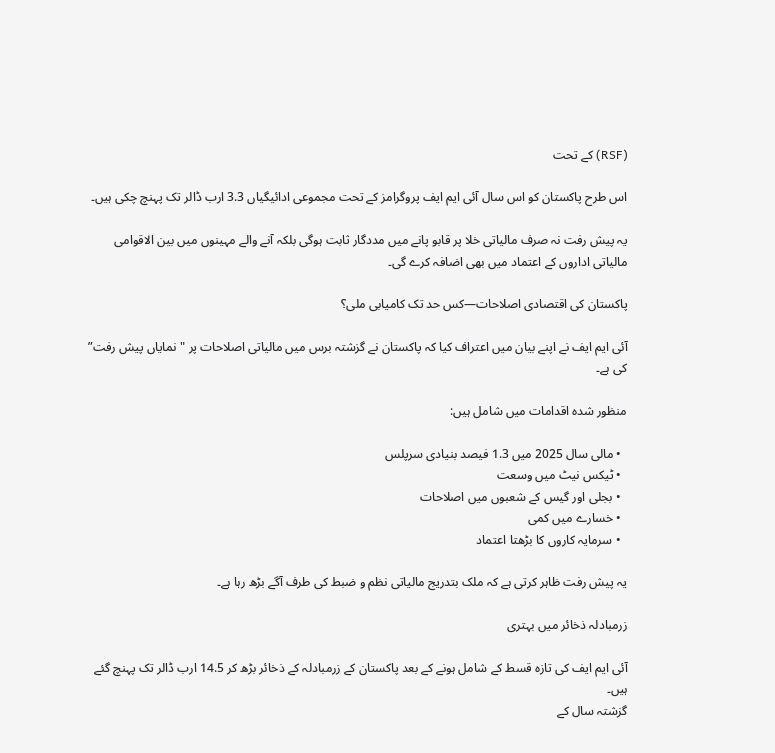(RSF) کے تحت

اس طرح پاکستان کو اس سال آئی ایم ایف پروگرامز کے تحت مجموعی ادائیگیاں 3.3 ارب ڈالر تک پہنچ چکی ہیں۔

یہ پیش رفت نہ صرف مالیاتی خلا پر قابو پانے میں مددگار ثابت ہوگی بلکہ آنے والے مہینوں میں بین الاقوامی مالیاتی اداروں کے اعتماد میں بھی اضافہ کرے گی۔

پاکستان کی اقتصادی اصلاحات—کس حد تک کامیابی ملی؟

آئی ایم ایف نے اپنے بیان میں اعتراف کیا کہ پاکستان نے گزشتہ برس میں مالیاتی اصلاحات پر "نمایاں پیش رفت” کی ہے۔

منظور شدہ اقدامات میں شامل ہیں:

  • مالی سال 2025 میں 1.3 فیصد بنیادی سرپلس
  • ٹیکس نیٹ میں وسعت
  • بجلی اور گیس کے شعبوں میں اصلاحات
  • خسارے میں کمی
  • سرمایہ کاروں کا بڑھتا اعتماد

یہ پیش رفت ظاہر کرتی ہے کہ ملک بتدریج مالیاتی نظم و ضبط کی طرف آگے بڑھ رہا ہے۔

زرمبادلہ ذخائر میں بہتری

آئی ایم ایف کی تازہ قسط کے شامل ہونے کے بعد پاکستان کے زرمبادلہ کے ذخائر بڑھ کر 14.5 ارب ڈالر تک پہنچ گئے ہیں۔
گزشتہ سال کے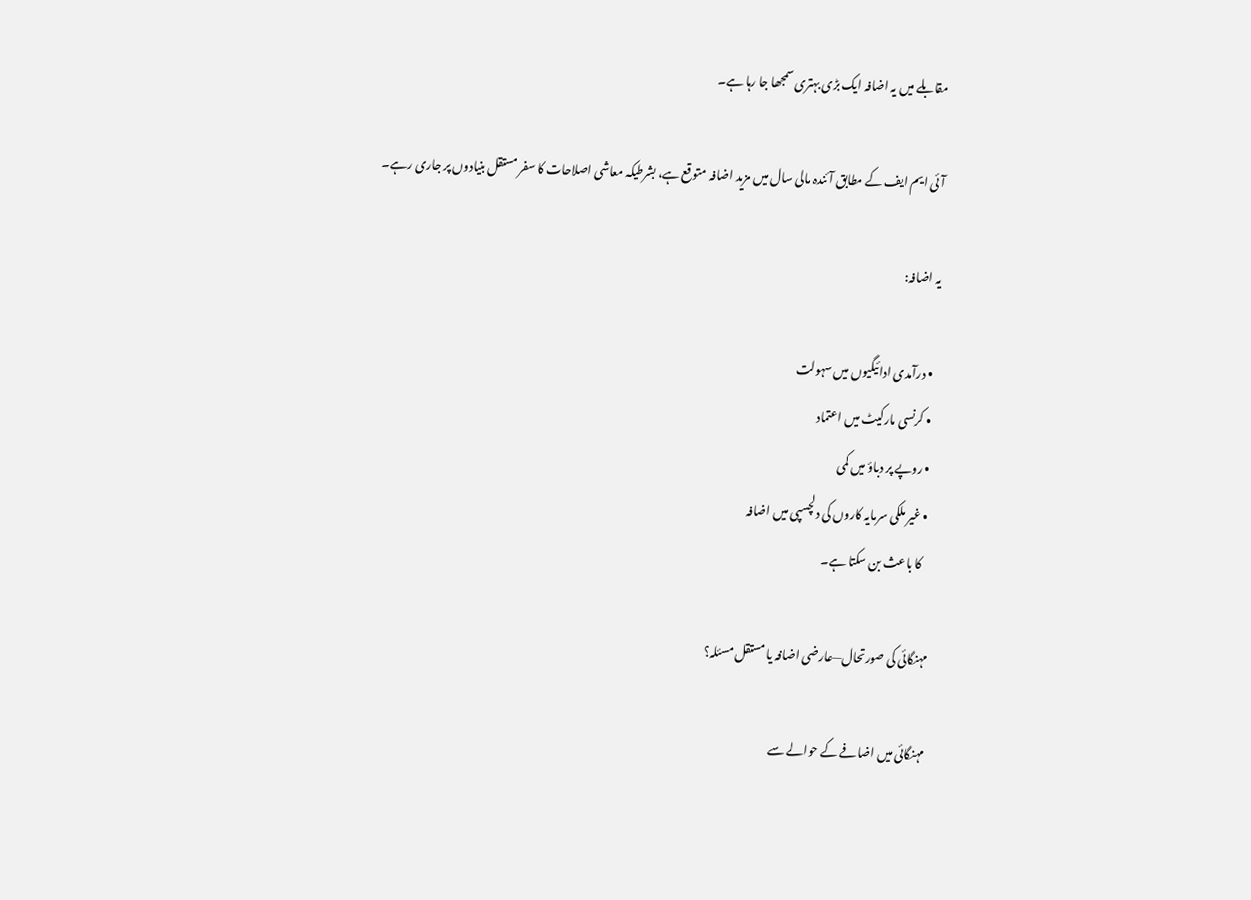مقابلے میں یہ اضافہ ایک بڑی بہتری سمجھا جا رہا ہے۔

آئی ایم ایف کے مطابق آئندہ مالی سال میں مزید اضافہ متوقع ہے، بشرطیکہ معاشی اصلاحات کا سفر مستقل بنیادوں پر جاری رہے۔

یہ اضافہ:

  • درآمدی ادائیگیوں میں سہولت
  • کرنسی مارکیٹ میں اعتماد
  • روپے پر دباؤ میں کمی
  • غیر ملکی سرمایہ کاروں کی دلچسپی میں اضافہ
    کا باعث بن سکتا ہے۔

مہنگائی کی صورتحال—عارضی اضافہ یا مستقل مسئلہ؟

مہنگائی میں اضافے کے حوالے سے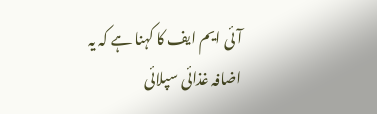آئی ایم ایف کا کہنا ہے کہ یہ اضافہ غذائی سپلائی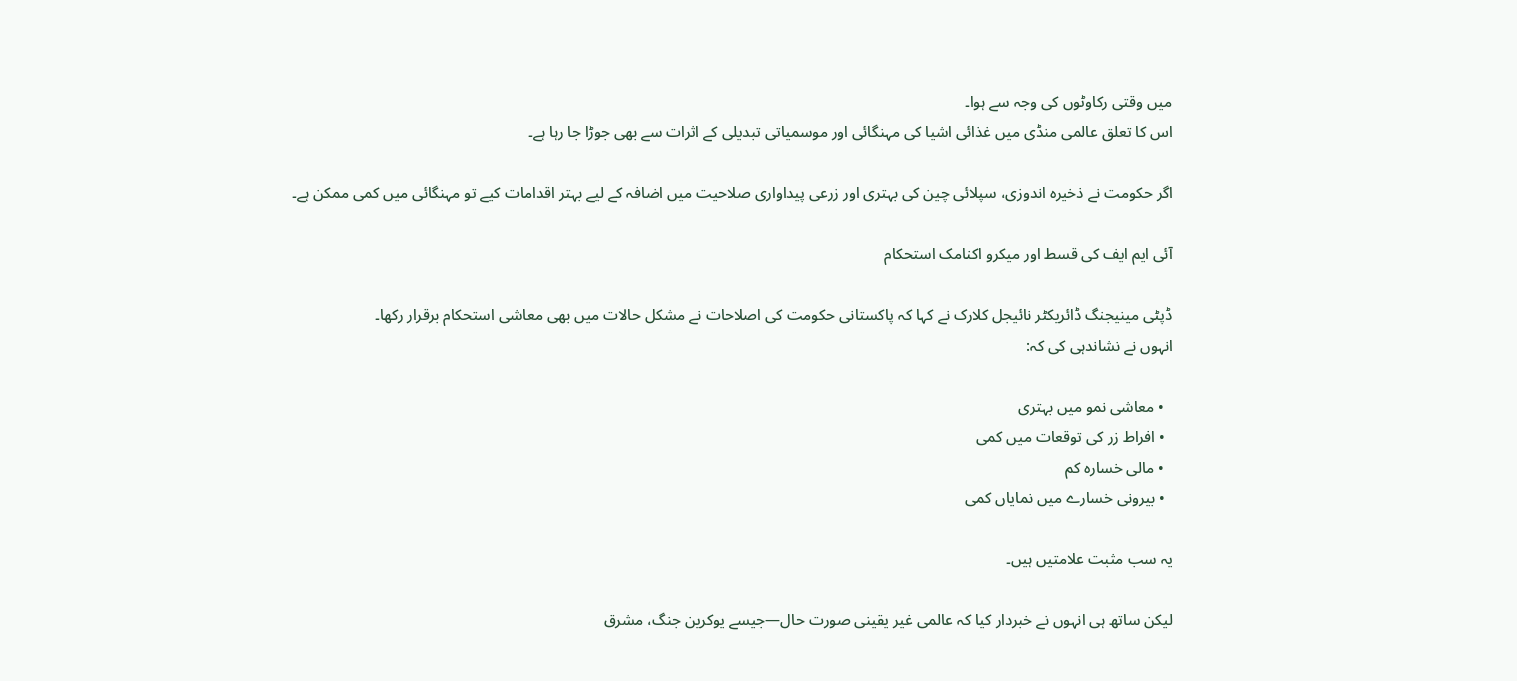میں وقتی رکاوٹوں کی وجہ سے ہوا۔
اس کا تعلق عالمی منڈی میں غذائی اشیا کی مہنگائی اور موسمیاتی تبدیلی کے اثرات سے بھی جوڑا جا رہا ہے۔

اگر حکومت نے ذخیرہ اندوزی، سپلائی چین کی بہتری اور زرعی پیداواری صلاحیت میں اضافہ کے لیے بہتر اقدامات کیے تو مہنگائی میں کمی ممکن ہے۔

آئی ایم ایف کی قسط اور میکرو اکنامک استحکام

ڈپٹی مینیجنگ ڈائریکٹر نائیجل کلارک نے کہا کہ پاکستانی حکومت کی اصلاحات نے مشکل حالات میں بھی معاشی استحکام برقرار رکھا۔
انہوں نے نشاندہی کی کہ:

  • معاشی نمو میں بہتری
  • افراط زر کی توقعات میں کمی
  • مالی خسارہ کم
  • بیرونی خسارے میں نمایاں کمی

یہ سب مثبت علامتیں ہیں۔

لیکن ساتھ ہی انہوں نے خبردار کیا کہ عالمی غیر یقینی صورت حال—جیسے یوکرین جنگ، مشرق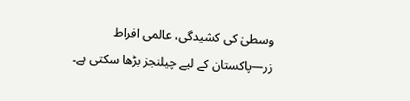وسطیٰ کی کشیدگی، عالمی افراط زر—پاکستان کے لیے چیلنجز بڑھا سکتی ہے۔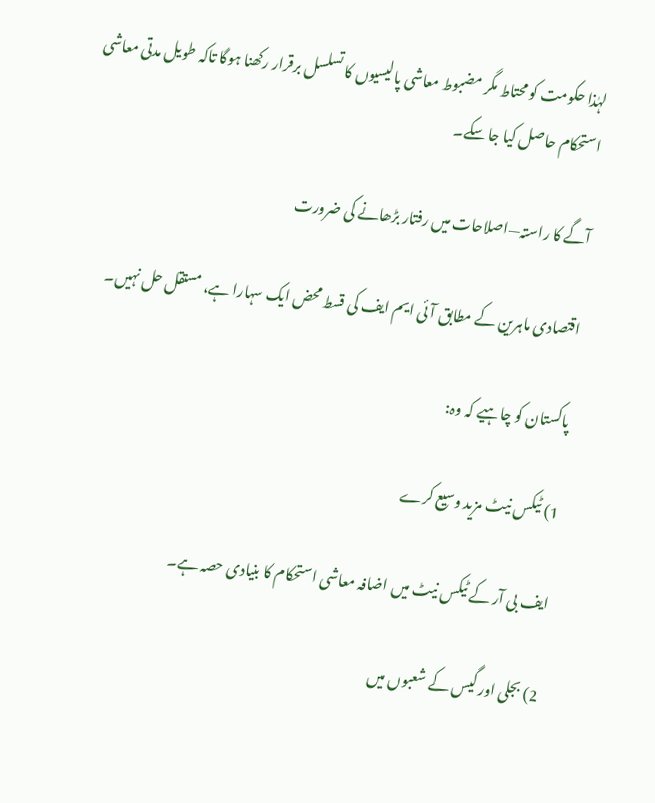لہٰذا حکومت کو محتاط مگر مضبوط معاشی پالیسیوں کا تسلسل برقرار رکھنا ہوگا تاکہ طویل مدتی معاشی استحکام حاصل کیا جا سکے۔

آگے کا راستہ—اصلاحات میں رفتار بڑھانے کی ضرورت

اقتصادی ماہرین کے مطابق آئی ایم ایف کی قسط محض ایک سہارا ہے، مستقل حل نہیں۔

پاکستان کو چاہیے کہ وہ:

1) ٹیکس نیٹ مزید وسیع کرے

ایف بی آر کے ٹیکس نیٹ میں اضافہ معاشی استحکام کا بنیادی حصہ ہے۔

2) بجلی اور گیس کے شعبوں میں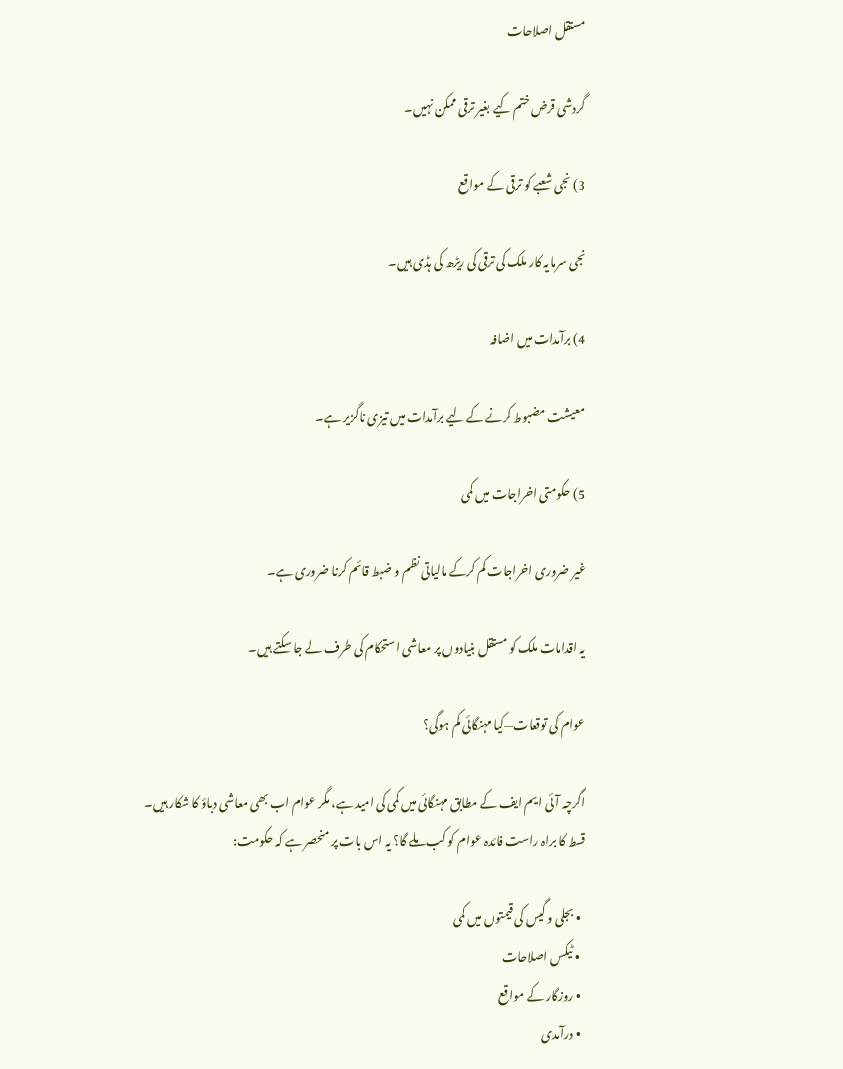مستقل اصلاحات

گردشی قرض ختم کیے بغیر ترقی ممکن نہیں۔

3) نجی شعبے کو ترقی کے مواقع

نجی سرمایہ کار ملک کی ترقی کی ریڑھ کی ہڈی ہیں۔

4) برآمدات میں اضافہ

معیشت مضبوط کرنے کے لیے برآمدات میں تیزی ناگزیر ہے۔

5) حکومتی اخراجات میں کمی

غیر ضروری اخراجات کم کرکے مالیاتی نظم و ضبط قائم کرنا ضروری ہے۔

یہ اقدامات ملک کو مستقل بنیادوں پر معاشی استحکام کی طرف لے جا سکتے ہیں۔

عوام کی توقعات—کیا مہنگائی کم ہوگی؟

اگرچہ آئی ایم ایف کے مطابق مہنگائی میں کمی کی امید ہے، مگر عوام اب بھی معاشی دباؤ کا شکار ہیں۔
قسط کا براہ راست فائدہ عوام کو کب ملے گا؟ یہ اس بات پر منحصر ہے کہ حکومت:

  • بجلی و گیس کی قیمتوں میں کمی
  • ٹیکس اصلاحات
  • روزگار کے مواقع
  • درآمدی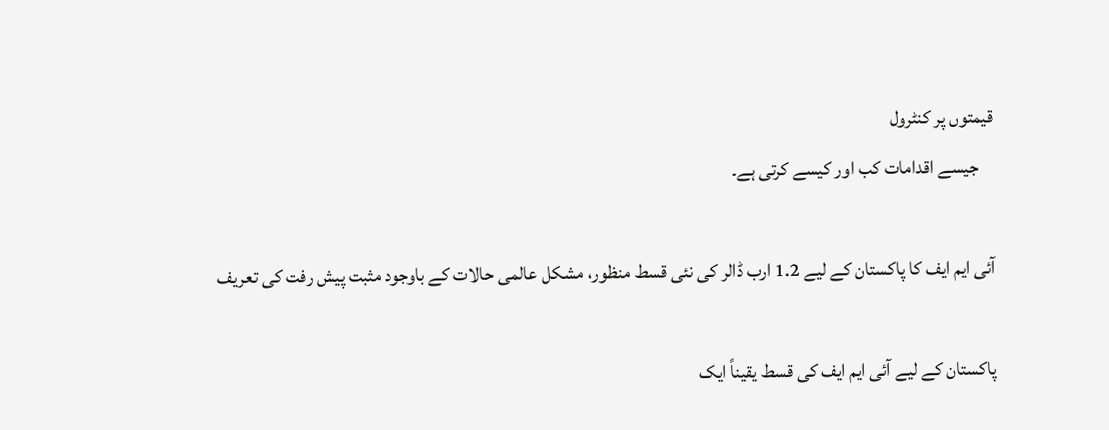قیمتوں پر کنٹرول
    جیسے اقدامات کب اور کیسے کرتی ہے۔

آئی ایم ایف کا پاکستان کے لیے 1.2 ارب ڈالر کی نئی قسط منظور، مشکل عالمی حالات کے باوجود مثبت پیش رفت کی تعریف

پاکستان کے لیے آئی ایم ایف کی قسط یقیناً ایک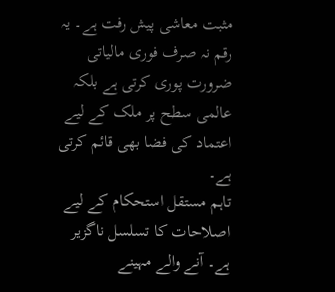مثبت معاشی پیش رفت ہے۔ یہ رقم نہ صرف فوری مالیاتی ضرورت پوری کرتی ہے بلکہ عالمی سطح پر ملک کے لیے اعتماد کی فضا بھی قائم کرتی ہے۔
تاہم مستقل استحکام کے لیے اصلاحات کا تسلسل ناگزیر ہے۔ آنے والے مہینے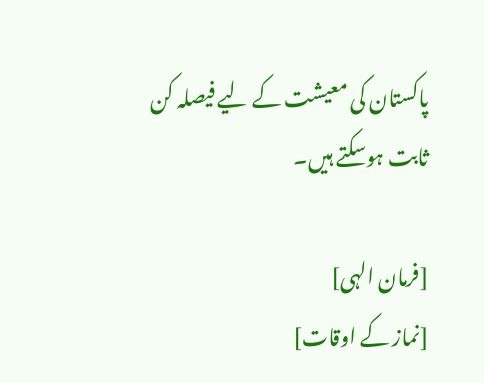پاکستان کی معیشت کے لیے فیصلہ کن ثابت ہوسکتے ہیں۔

[فرمان الہی]
[نماز کے اوقات]